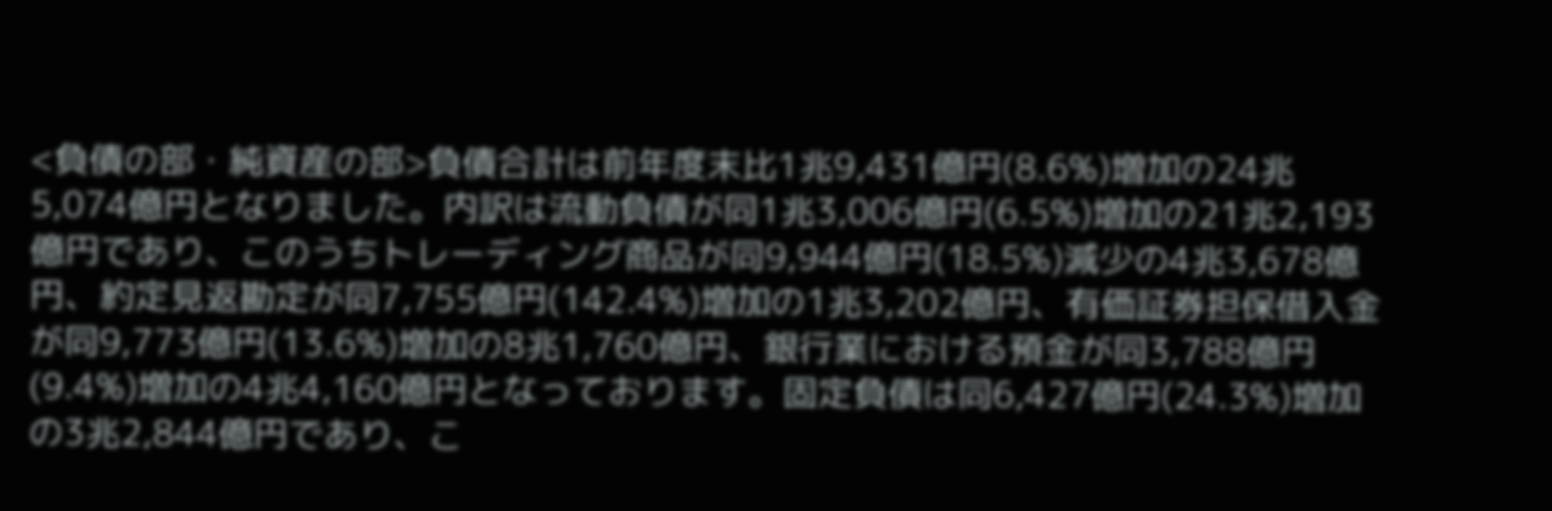<負債の部・純資産の部>負債合計は前年度末比1兆9,431億円(8.6%)増加の24兆5,074億円となりました。内訳は流動負債が同1兆3,006億円(6.5%)増加の21兆2,193億円であり、このうちトレーディング商品が同9,944億円(18.5%)減少の4兆3,678億円、約定見返勘定が同7,755億円(142.4%)増加の1兆3,202億円、有価証券担保借入金が同9,773億円(13.6%)増加の8兆1,760億円、銀行業における預金が同3,788億円(9.4%)増加の4兆4,160億円となっております。固定負債は同6,427億円(24.3%)増加の3兆2,844億円であり、こ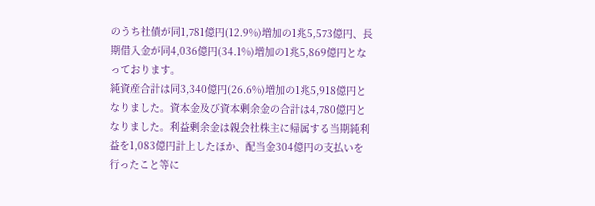のうち社債が同1,781億円(12.9%)増加の1兆5,573億円、長期借入金が同4,036億円(34.1%)増加の1兆5,869億円となっております。
純資産合計は同3,340億円(26.6%)増加の1兆5,918億円となりました。資本金及び資本剰余金の合計は4,780億円となりました。利益剰余金は親会社株主に帰属する当期純利益を1,083億円計上したほか、配当金304億円の支払いを行ったこと等に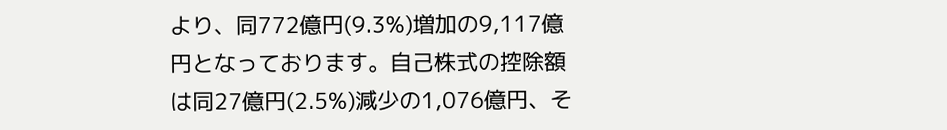より、同772億円(9.3%)増加の9,117億円となっております。自己株式の控除額は同27億円(2.5%)減少の1,076億円、そ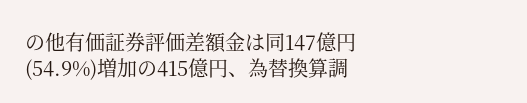の他有価証券評価差額金は同147億円(54.9%)増加の415億円、為替換算調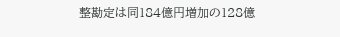整勘定は同184億円増加の128億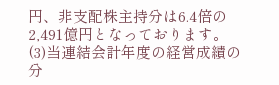円、非支配株主持分は6.4倍の2,491億円となっております。
(3)当連結会計年度の経営成績の分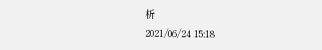析
2021/06/24 15:18